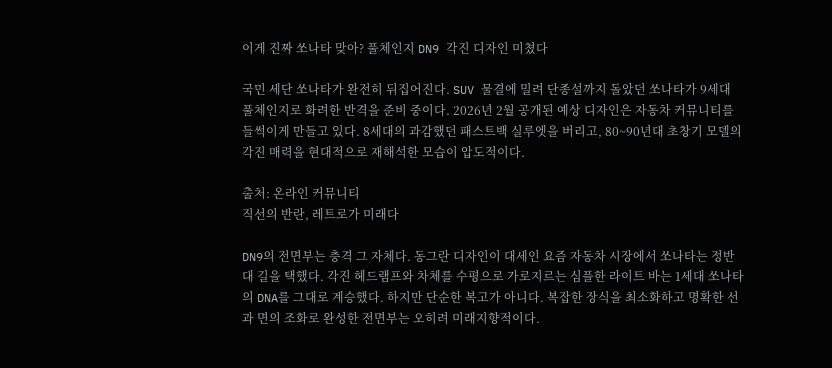이게 진짜 쏘나타 맞아? 풀체인지 DN9 각진 디자인 미쳤다

국민 세단 쏘나타가 완전히 뒤집어진다. SUV 물결에 밀려 단종설까지 돌았던 쏘나타가 9세대 풀체인지로 화려한 반격을 준비 중이다. 2026년 2월 공개된 예상 디자인은 자동차 커뮤니티를 들썩이게 만들고 있다. 8세대의 과감했던 패스트백 실루엣을 버리고, 80~90년대 초창기 모델의 각진 매력을 현대적으로 재해석한 모습이 압도적이다.

출처: 온라인 커뮤니티
직선의 반란, 레트로가 미래다

DN9의 전면부는 충격 그 자체다. 동그란 디자인이 대세인 요즘 자동차 시장에서 쏘나타는 정반대 길을 택했다. 각진 헤드램프와 차체를 수평으로 가로지르는 심플한 라이트 바는 1세대 쏘나타의 DNA를 그대로 계승했다. 하지만 단순한 복고가 아니다. 복잡한 장식을 최소화하고 명확한 선과 면의 조화로 완성한 전면부는 오히려 미래지향적이다.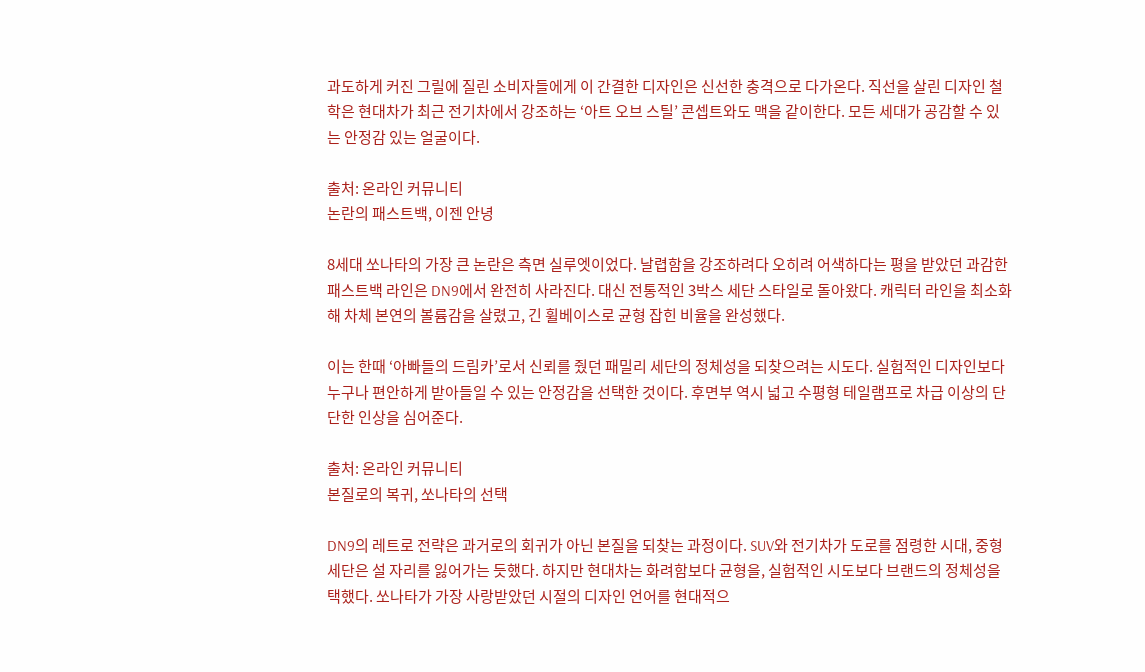과도하게 커진 그릴에 질린 소비자들에게 이 간결한 디자인은 신선한 충격으로 다가온다. 직선을 살린 디자인 철학은 현대차가 최근 전기차에서 강조하는 ‘아트 오브 스틸’ 콘셉트와도 맥을 같이한다. 모든 세대가 공감할 수 있는 안정감 있는 얼굴이다.

출처: 온라인 커뮤니티
논란의 패스트백, 이젠 안녕

8세대 쏘나타의 가장 큰 논란은 측면 실루엣이었다. 날렵함을 강조하려다 오히려 어색하다는 평을 받았던 과감한 패스트백 라인은 DN9에서 완전히 사라진다. 대신 전통적인 3박스 세단 스타일로 돌아왔다. 캐릭터 라인을 최소화해 차체 본연의 볼륨감을 살렸고, 긴 휠베이스로 균형 잡힌 비율을 완성했다.

이는 한때 ‘아빠들의 드림카’로서 신뢰를 줬던 패밀리 세단의 정체성을 되찾으려는 시도다. 실험적인 디자인보다 누구나 편안하게 받아들일 수 있는 안정감을 선택한 것이다. 후면부 역시 넓고 수평형 테일램프로 차급 이상의 단단한 인상을 심어준다.

출처: 온라인 커뮤니티
본질로의 복귀, 쏘나타의 선택

DN9의 레트로 전략은 과거로의 회귀가 아닌 본질을 되찾는 과정이다. SUV와 전기차가 도로를 점령한 시대, 중형 세단은 설 자리를 잃어가는 듯했다. 하지만 현대차는 화려함보다 균형을, 실험적인 시도보다 브랜드의 정체성을 택했다. 쏘나타가 가장 사랑받았던 시절의 디자인 언어를 현대적으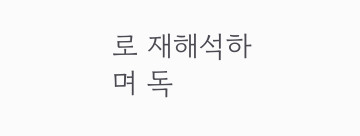로 재해석하며 독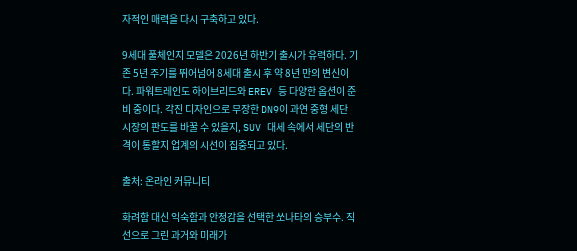자적인 매력을 다시 구축하고 있다.

9세대 풀체인지 모델은 2026년 하반기 출시가 유력하다. 기존 5년 주기를 뛰어넘어 8세대 출시 후 약 8년 만의 변신이다. 파워트레인도 하이브리드와 EREV 등 다양한 옵션이 준비 중이다. 각진 디자인으로 무장한 DN9이 과연 중형 세단 시장의 판도를 바꿀 수 있을지, SUV 대세 속에서 세단의 반격이 통할지 업계의 시선이 집중되고 있다.

출처: 온라인 커뮤니티

화려함 대신 익숙함과 안정감을 선택한 쏘나타의 승부수. 직선으로 그린 과거와 미래가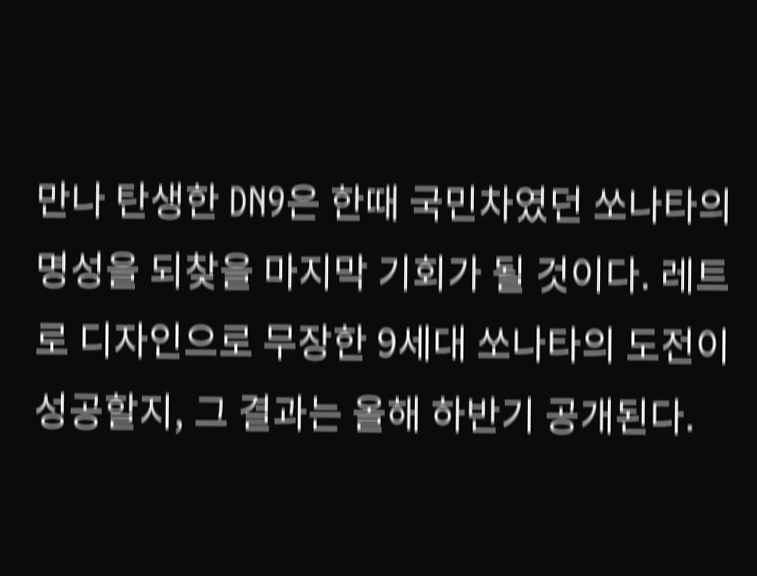만나 탄생한 DN9은 한때 국민차였던 쏘나타의 명성을 되찾을 마지막 기회가 될 것이다. 레트로 디자인으로 무장한 9세대 쏘나타의 도전이 성공할지, 그 결과는 올해 하반기 공개된다.